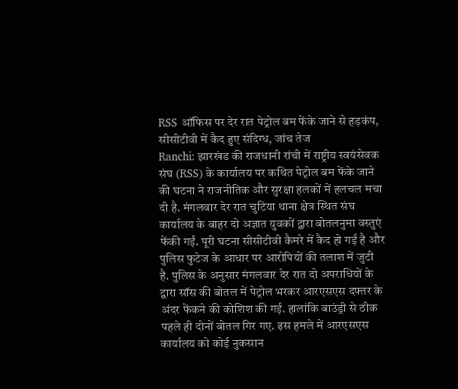RSS ऑफिस पर देर रात पेट्रोल बम फेंके जाने से हड़कंप, सीसीटीवी में कैद हुए संदिग्ध, जांच तेज
Ranchi: झारखंड की राजधानी रांची में राष्ट्रीय स्वयंसेवक संघ (RSS) के कार्यालय पर कथित पेट्रोल बम फेंके जाने की घटना ने राजनीतिक और सुरक्षा हलकों में हलचल मचा दी है. मंगलवार देर रात चुटिया थाना क्षेत्र स्थित संघ कार्यालय के बाहर दो अज्ञात युवकों द्वारा बोतलनुमा वस्तुएं फेंकी गईं. पूरी घटना सीसीटीवी कैमरे में कैद हो गई है और पुलिस फुटेज के आधार पर आरोपियों की तलाश में जुटी है. पुलिस के अनुसार मंगलवार देर रात दो अपराधियों के द्वारा सॉस की बोतल में पेट्रोल भरकर आरएसएस दफ्तर के अंदर फेंकने की कोशिश की गई. हालांकि बाउंड्री से ठीक पहले ही दोनों बोतल गिर गए. इस हमले में आरएसएस कार्यालय को कोई नुकसान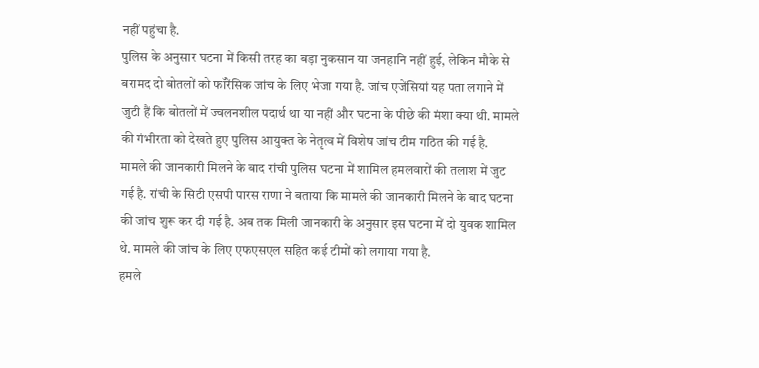नहीं पहुंचा है.
पुलिस के अनुसार घटना में किसी तरह का बड़ा नुकसान या जनहानि नहीं हुई, लेकिन मौके से बरामद दो बोतलों को फॉरेंसिक जांच के लिए भेजा गया है. जांच एजेंसियां यह पता लगाने में जुटी हैं कि बोतलों में ज्वलनशील पदार्थ था या नहीं और घटना के पीछे की मंशा क्या थी. मामले की गंभीरता को देखते हुए पुलिस आयुक्त के नेतृत्व में विशेष जांच टीम गठित की गई है.
मामले की जानकारी मिलने के बाद रांची पुलिस घटना में शामिल हमलवारों की तलाश में जुट गई है. रांची के सिटी एसपी पारस राणा ने बताया कि मामले की जानकारी मिलने के बाद घटना की जांच शुरू कर दी गई है. अब तक मिली जानकारी के अनुसार इस घटना में दो युवक शामिल थे. मामले की जांच के लिए एफएसएल सहित कई टीमों को लगाया गया है.
हमले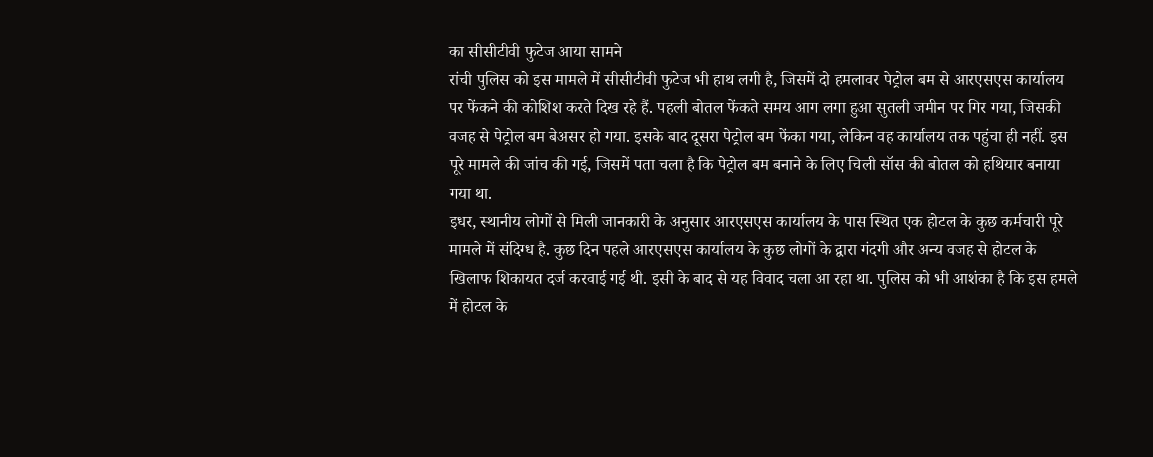का सीसीटीवी फुटेज आया सामने
रांची पुलिस को इस मामले में सीसीटीवी फुटेज भी हाथ लगी है, जिसमें दो हमलावर पेट्रोल बम से आरएसएस कार्यालय पर फेंकने की कोशिश करते दिख रहे हैं. पहली बोतल फेंकते समय आग लगा हुआ सुतली जमीन पर गिर गया, जिसकी वजह से पेट्रोल बम बेअसर हो गया. इसके बाद दूसरा पेट्रोल बम फेंका गया, लेकिन वह कार्यालय तक पहुंचा ही नहीं. इस पूरे मामले की जांच की गई, जिसमें पता चला है कि पेट्रोल बम बनाने के लिए चिली सॉस की बोतल को हथियार बनाया गया था.
इधर, स्थानीय लोगों से मिली जानकारी के अनुसार आरएसएस कार्यालय के पास स्थित एक होटल के कुछ कर्मचारी पूरे मामले में संदिग्ध है. कुछ दिन पहले आरएसएस कार्यालय के कुछ लोगों के द्वारा गंदगी और अन्य वजह से होटल के खिलाफ शिकायत दर्ज करवाई गई थी. इसी के बाद से यह विवाद चला आ रहा था. पुलिस को भी आशंका है कि इस हमले में होटल के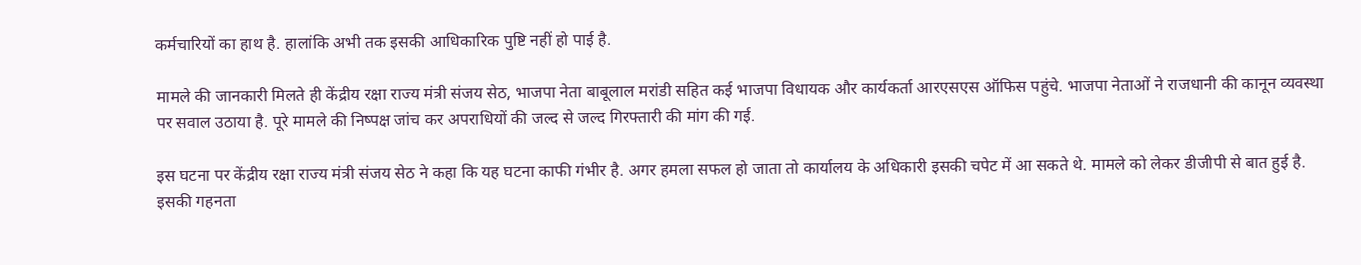कर्मचारियों का हाथ है. हालांकि अभी तक इसकी आधिकारिक पुष्टि नहीं हो पाई है.

मामले की जानकारी मिलते ही केंद्रीय रक्षा राज्य मंत्री संजय सेठ, भाजपा नेता बाबूलाल मरांडी सहित कई भाजपा विधायक और कार्यकर्ता आरएसएस ऑफिस पहुंचे. भाजपा नेताओं ने राजधानी की कानून व्यवस्था पर सवाल उठाया है. पूरे मामले की निष्पक्ष जांच कर अपराधियों की जल्द से जल्द गिरफ्तारी की मांग की गई.

इस घटना पर केंद्रीय रक्षा राज्य मंत्री संजय सेठ ने कहा कि यह घटना काफी गंभीर है. अगर हमला सफल हो जाता तो कार्यालय के अधिकारी इसकी चपेट में आ सकते थे. मामले को लेकर डीजीपी से बात हुई है. इसकी गहनता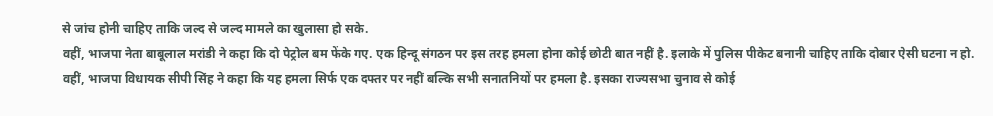से जांच होनी चाहिए ताकि जल्द से जल्द मामले का खुलासा हो सके.
वहीं, भाजपा नेता बाबूलाल मरांडी ने कहा कि दो पेट्रोल बम फेंके गए. एक हिन्दू संगठन पर इस तरह हमला होना कोई छोटी बात नहीं है. इलाके में पुलिस पीकेट बनानी चाहिए ताकि दोबार ऐसी घटना न हो. वहीं, भाजपा विधायक सीपी सिंह ने कहा कि यह हमला सिर्फ एक दफ्तर पर नहीं बल्कि सभी सनातनियों पर हमला है. इसका राज्यसभा चुनाव से कोई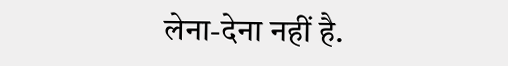लेना-देना नहीं है.